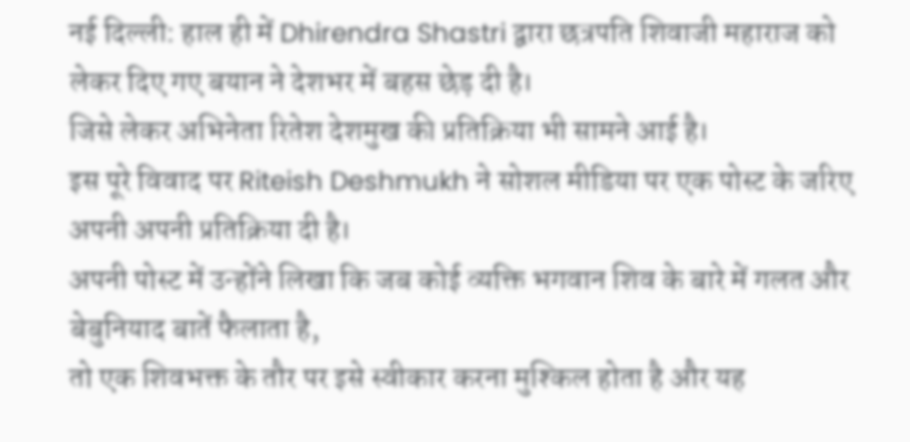नई दिल्ली: हाल ही में Dhirendra Shastri द्वारा छत्रपति शिवाजी महाराज को
लेकर दिए गए बयान ने देशभर में बहस छेड़ दी है।
जिसे लेकर अभिनेता रितेश देशमुख की प्रतिक्रिया भी सामने आई है।
इस पूरे विवाद पर Riteish Deshmukh ने सोशल मीडिया पर एक पोस्ट के जरिए अपनी अपनी प्रतिक्रिया दी है।
अपनी पोस्ट में उन्होंने लिखा कि जब कोई व्यक्ति भगवान शिव के बारे में गलत और बेबुनियाद बातें फैलाता है,
तो एक शिवभक्त के तौर पर इसे स्वीकार करना मुश्किल होता है और यह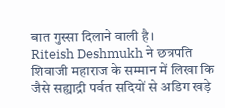बात गुस्सा दिलाने वाली है।
Riteish Deshmukh ने छत्रपति शिवाजी महाराज के सम्मान में लिखा कि जैसे सह्याद्री पर्वत सदियों से अडिग खड़े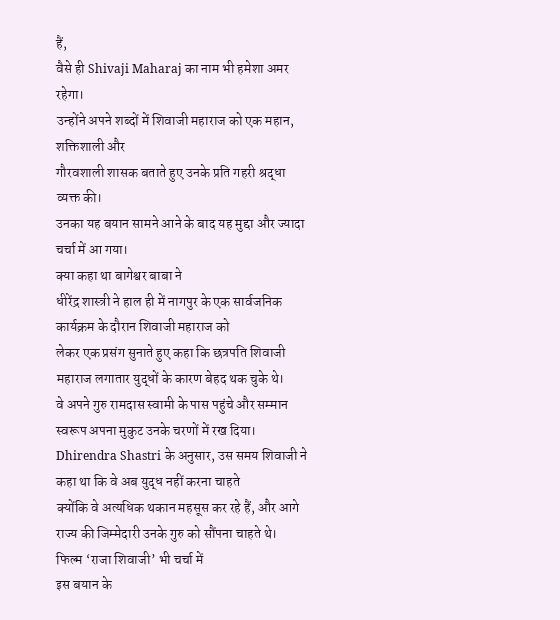हैं,
वैसे ही Shivaji Maharaj का नाम भी हमेशा अमर रहेगा।
उन्होंने अपने शब्दों में शिवाजी महाराज को एक महान, शक्तिशाली और
गौरवशाली शासक बताते हुए उनके प्रति गहरी श्रद्धा व्यक्त की।
उनका यह बयान सामने आने के बाद यह मुद्दा और ज्यादा चर्चा में आ गया।
क्या कहा था बागेश्वर बाबा ने
धीरेंद्र शास्त्री ने हाल ही में नागपुर के एक सार्वजनिक कार्यक्रम के दौरान शिवाजी महाराज को
लेकर एक प्रसंग सुनाते हुए कहा कि छत्रपति शिवाजी महाराज लगातार युद्धों के कारण बेहद थक चुके थे।
वे अपने गुरु रामदास स्वामी के पास पहुंचे और सम्मान स्वरूप अपना मुकुट उनके चरणों में रख दिया।
Dhirendra Shastri के अनुसार, उस समय शिवाजी ने कहा था कि वे अब युद्ध नहीं करना चाहते
क्योंकि वे अत्यधिक थकान महसूस कर रहे हैं, और आगे राज्य की जिम्मेदारी उनके गुरु को सौंपना चाहते थे।
फिल्म ‘राजा शिवाजी’ भी चर्चा में
इस बयान के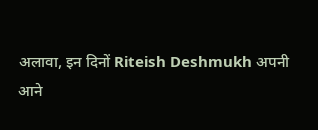अलावा, इन दिनों Riteish Deshmukh अपनी
आने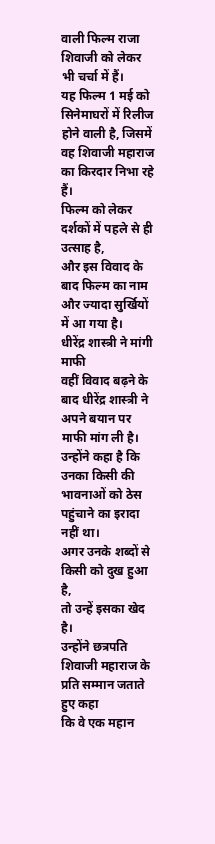वाली फिल्म राजा शिवाजी को लेकर भी चर्चा में हैं।
यह फिल्म 1 मई को सिनेमाघरों में रिलीज होने वाली है, जिसमें वह शिवाजी महाराज का किरदार निभा रहे हैं।
फिल्म को लेकर दर्शकों में पहले से ही उत्साह है,
और इस विवाद के बाद फिल्म का नाम और ज्यादा सुर्खियों में आ गया है।
धीरेंद्र शास्त्री ने मांगी माफी
वहीं विवाद बढ़ने के बाद धीरेंद्र शास्त्री ने अपने बयान पर माफी मांग ली है।
उन्होंने कहा है कि उनका किसी की भावनाओं को ठेस पहुंचाने का इरादा नहीं था।
अगर उनके शब्दों से किसी को दुख हुआ है,
तो उन्हें इसका खेद है।
उन्होंने छत्रपति शिवाजी महाराज के प्रति सम्मान जताते हुए कहा
कि वे एक महान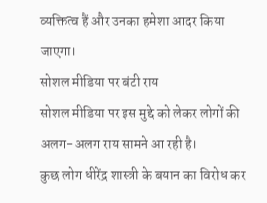व्यक्तित्व हैं और उनका हमेशा आदर किया जाएगा।
सोशल मीडिया पर बंटी राय
सोशल मीडिया पर इस मुद्दे को लेकर लोगों की अलग-अलग राय सामने आ रही है।
कुछ लोग धीरेंद्र शास्त्री के बयान का विरोध कर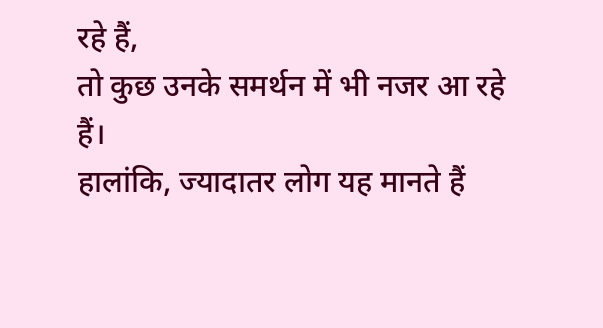रहे हैं,
तो कुछ उनके समर्थन में भी नजर आ रहे हैं।
हालांकि, ज्यादातर लोग यह मानते हैं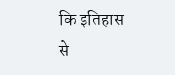कि इतिहास से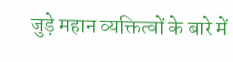जुड़े महान व्यक्तित्वों के बारे में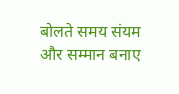बोलते समय संयम और सम्मान बनाए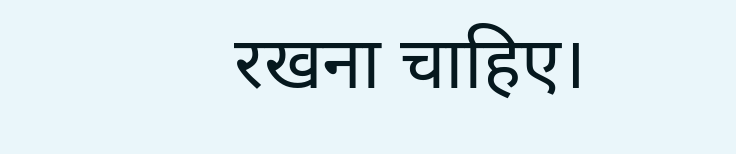रखना चाहिए।